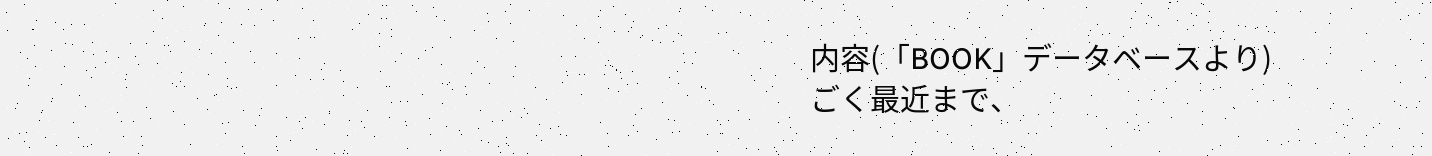内容(「BOOK」データベースより)
ごく最近まで、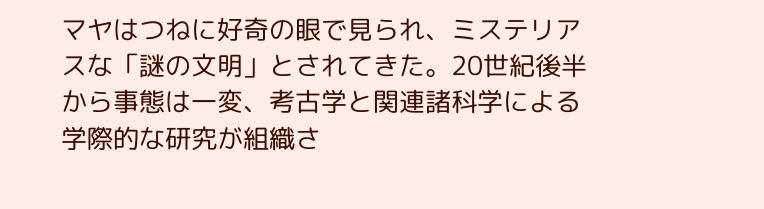マヤはつねに好奇の眼で見られ、ミステリアスな「謎の文明」とされてきた。20世紀後半から事態は一変、考古学と関連諸科学による学際的な研究が組織さ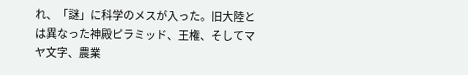れ、「謎」に科学のメスが入った。旧大陸とは異なった神殿ピラミッド、王権、そしてマヤ文字、農業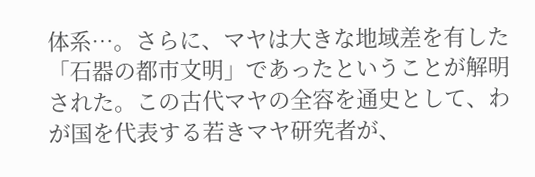体系…。さらに、マヤは大きな地域差を有した「石器の都市文明」であったということが解明された。この古代マヤの全容を通史として、わが国を代表する若きマヤ研究者が、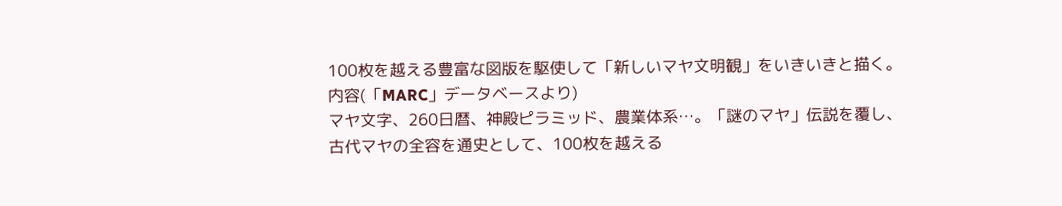100枚を越える豊富な図版を駆使して「新しいマヤ文明観」をいきいきと描く。
内容(「MARC」データベースより)
マヤ文字、260日暦、神殿ピラミッド、農業体系…。「謎のマヤ」伝説を覆し、古代マヤの全容を通史として、100枚を越える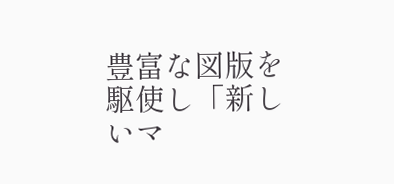豊富な図版を駆使し「新しいマ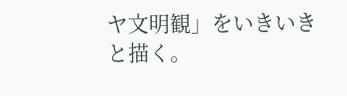ヤ文明観」をいきいきと描く。